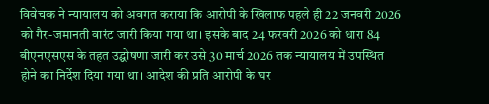विवेचक ने न्यायालय को अवगत कराया कि आरोपी के खिलाफ पहले ही 22 जनवरी 2026 को गैर-जमानती वारंट जारी किया गया था। इसके बाद 24 फरवरी 2026 को धारा 84 बीएनएसएस के तहत उद्घोषणा जारी कर उसे 30 मार्च 2026 तक न्यायालय में उपस्थित होने का निर्देश दिया गया था। आदेश की प्रति आरोपी के घर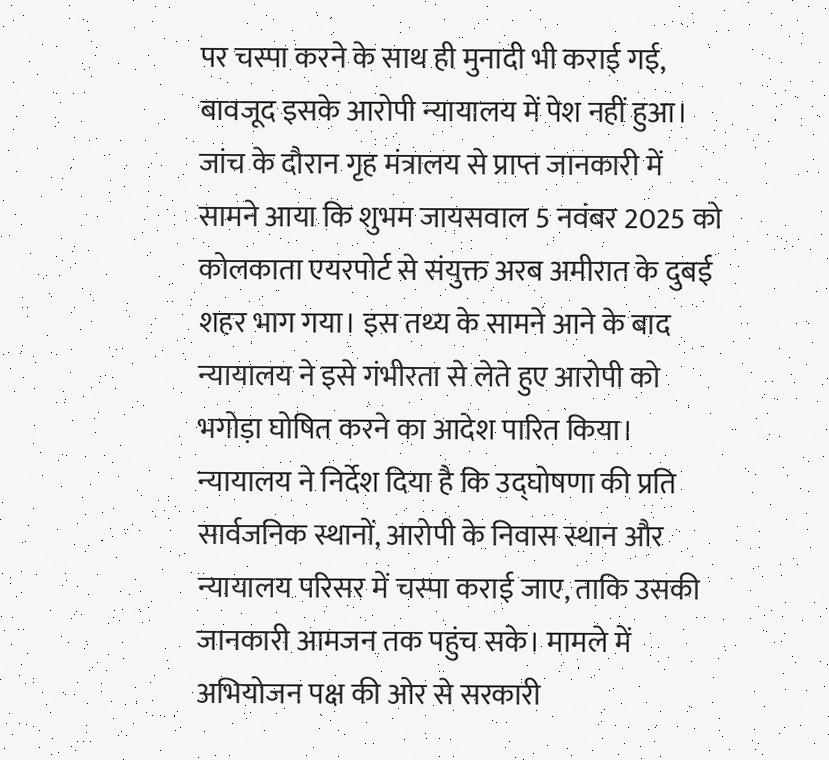पर चस्पा करने के साथ ही मुनादी भी कराई गई, बावजूद इसके आरोपी न्यायालय में पेश नहीं हुआ।
जांच के दौरान गृह मंत्रालय से प्राप्त जानकारी में सामने आया कि शुभम जायसवाल 5 नवंबर 2025 को कोलकाता एयरपोर्ट से संयुक्त अरब अमीरात के दुबई शहर भाग गया। इस तथ्य के सामने आने के बाद न्यायालय ने इसे गंभीरता से लेते हुए आरोपी को भगोड़ा घोषित करने का आदेश पारित किया।
न्यायालय ने निर्देश दिया है कि उद्घोषणा की प्रति सार्वजनिक स्थानों, आरोपी के निवास स्थान और न्यायालय परिसर में चस्पा कराई जाए, ताकि उसकी जानकारी आमजन तक पहुंच सके। मामले में अभियोजन पक्ष की ओर से सरकारी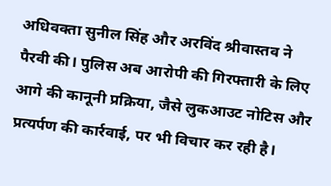अधिवक्ता सुनील सिंह और अरविंद श्रीवास्तव ने पैरवी की। पुलिस अब आरोपी की गिरफ्तारी के लिए आगे की कानूनी प्रक्रिया, जैसे लुकआउट नोटिस और प्रत्यर्पण की कार्रवाई, पर भी विचार कर रही है।